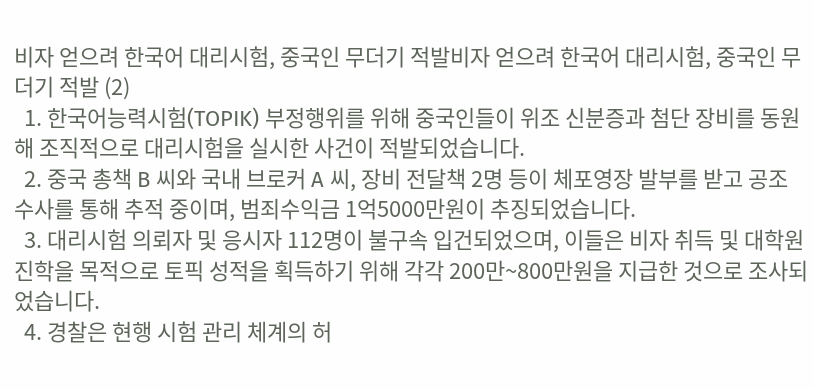비자 얻으려 한국어 대리시험, 중국인 무더기 적발비자 얻으려 한국어 대리시험, 중국인 무더기 적발 (2)
  1. 한국어능력시험(TOPIK) 부정행위를 위해 중국인들이 위조 신분증과 첨단 장비를 동원해 조직적으로 대리시험을 실시한 사건이 적발되었습니다.
  2. 중국 총책 B 씨와 국내 브로커 A 씨, 장비 전달책 2명 등이 체포영장 발부를 받고 공조 수사를 통해 추적 중이며, 범죄수익금 1억5000만원이 추징되었습니다.
  3. 대리시험 의뢰자 및 응시자 112명이 불구속 입건되었으며, 이들은 비자 취득 및 대학원 진학을 목적으로 토픽 성적을 획득하기 위해 각각 200만~800만원을 지급한 것으로 조사되었습니다.
  4. 경찰은 현행 시험 관리 체계의 허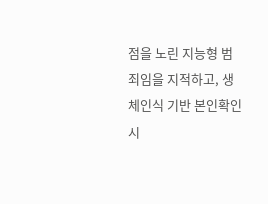점을 노린 지능형 범죄임을 지적하고, 생체인식 기반 본인확인 시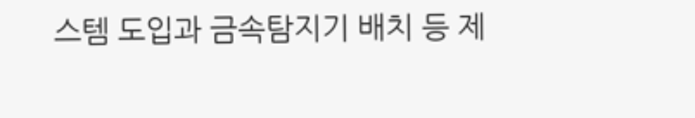스템 도입과 금속탐지기 배치 등 제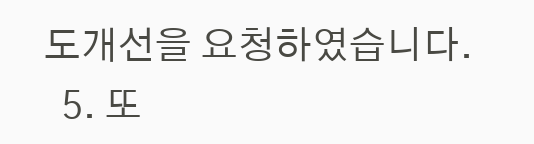도개선을 요청하였습니다.
  5. 또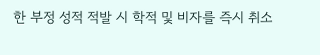한 부정 성적 적발 시 학적 및 비자를 즉시 취소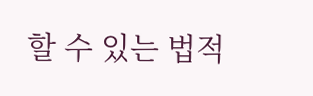할 수 있는 법적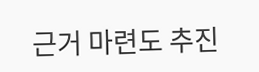근거 마련도 추진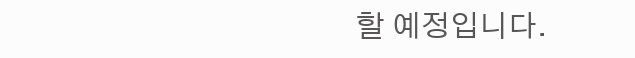할 예정입니다.